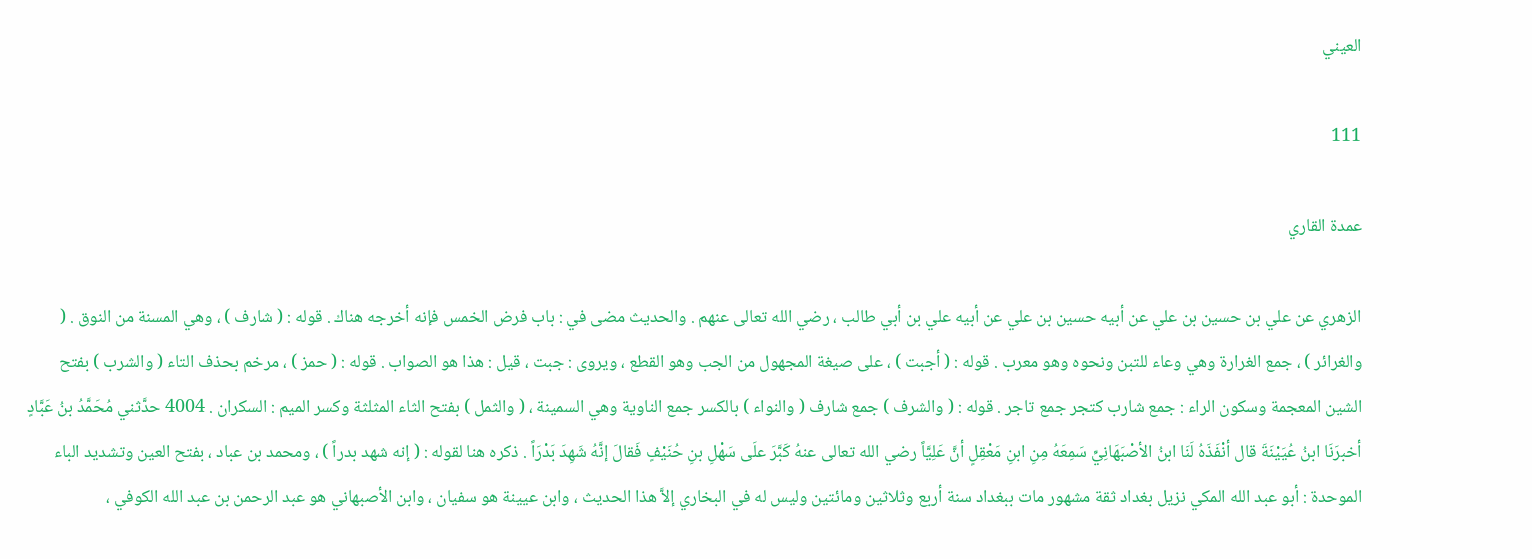العيني

111

عمدة القاري

الزهري عن علي بن حسين بن علي عن أبيه حسين بن علي عن أبيه علي بن أبي طالب ، رضي الله تعالى عنهم . والحديث مضى في : باب فرض الخمس فإنه أخرجه هناك . قوله : ( شارف ) ، وهي المسنة من النوق . ( والغرائر ) ، جمع الغرارة وهي وعاء للتبن ونحوه وهو معرب . قوله : ( أجبت ) ، على صيغة المجهول من الجب وهو القطع ، ويروى : جبت ، قيل : هذا هو الصواب . قوله : ( حمز ) ، مرخم بحذف التاء ( والشرب ) بفتح الشين المعجمة وسكون الراء : جمع شارب كتجر جمع تاجر . قوله : ( والشرف ) جمع شارف ( والنواء ) بالكسر جمع الناوية وهي السمينة ، ( والثمل ) بفتح الثاء المثلثة وكسر الميم : السكران . 4004 حدَّثني مُحَمَّدُ بنُ عَبَّادٍ أخبرَنَا ابنُ عُيَيْنَةَ قال أنْفَذَهُ لَنَا ابنُ الأصْبَهَانِيِّ سَمِعَهُ مِنِ ابنِ مَعْقِلٍ أنَّ عَلِيَّاً رضي الله تعالى عنهُ كَبَّرَ علَى سَهْلِ بنِ حُنَيْفٍ فَقالَ إنَّهُ شَهِدَ بَدْرَاً . ذكره هنا لقوله : ( إنه شهد بدراً ) ، ومحمد بن عباد ، بفتح العين وتشديد الباء الموحدة : أبو عبد الله المكي نزيل بغداد ثقة مشهور مات ببغداد سنة أربع وثلاثين ومائتين وليس له في البخاري إلاَّ هذا الحديث ، وابن عيينة هو سفيان ، وابن الأصبهاني هو عبد الرحمن بن عبد الله الكوفي ،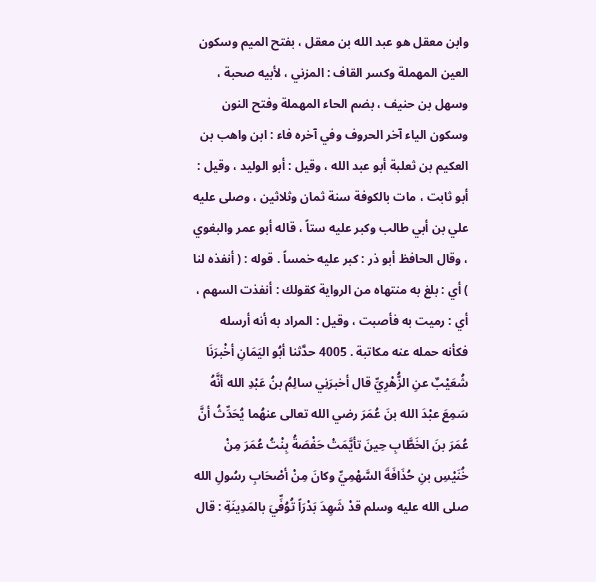وابن معقل هو عبد الله بن معقل ، بفتح الميم وسكون العين المهملة وكسر القاف : المزني ، لأبيه صحبة ، وسهل بن حنيف ، بضم الحاء المهملة وفتح النون وسكون الياء آخر الحروف وفي آخره فاء : ابن واهب بن العكيم بن ثعلبة أبو عبد الله ، وقيل : أبو الوليد ، وقيل : أبو ثابت ، مات بالكوفة سنة ثمان وثلاثين ، وصلى عليه علي بن أبي طالب وكبر عليه ستاً ، قاله أبو عمر والبغوي ، وقال الحافظ أبو ذر : كبر عليه خمساً . قوله : ( أنفذه لنا ) أي : بلغ به منتهاه من الرواية كقولك : أنفذت السهم ، أي : رميت به فأصبت ، وقيل : المراد به أنه أرسله فكأنه حمله عنه مكاتبة . 4005 حدَّثنا أبُو اليَمَانِ أخْبرَنَا شُعَيْبٌ عنِ الزُّهْرِيِّ قال أخبرَنِي سالِمُ بنُ عَبْدِ الله أنَّهُ سَمِعَ عبْدَ الله بنَ عُمَرَ رضي الله تعالى عنهُما يُحَدِّثُ أنَّ عُمَرَ بنَ الخَطَّابِ حِينَ تأيَّمَتْ حَفْصَةُ بِنْتُ عُمَرَ مِنْ خُنَيْسِ بنِ حُذَافَةَ السَّهْمِيِّ وكانَ مِنْ أصْحَابِ رسُولِ الله صلى الله عليه وسلم قدْ شَهِدَ بَدْرَاً تُوُفِّيَ بالمَدِينَةِ : قال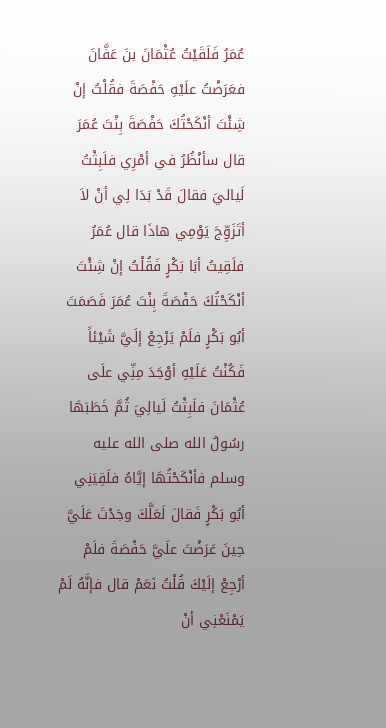عُمَرُ فَلَقَيْتُ عُثْمَانَ بنَ عَفَّانَ فعَرَضْتُ علَيْهِ حَفْصَةَ فقُلْتُ إنْ شِئْتَ أنْكَحْتُكَ حَفْصَةَ بِنْتَ عُمَرَ قال سأنْظُرُ في أمْرِي فلَبِثْتُ لَياليَ فقالَ قَدْ بَدَا لِي أنْ لاَ أتَزَوِّجَ يَوْمِي هاذَا قال عُمَرُ فلَقِيتُ أبَا بَكْرٍ فَقُلْتُ إنْ شِئْتَ أنْكَحْتُكَ حَفْصَةَ بِنْتَ عُمَرَ فَصَمَتَ أبُو بَكْرٍ فلَمْ يَرْجِعْ إلَيَّ شَيْئاً فَكُنْتُ عَلَيْهِ أوْجَدَ مِنِّي علَى عُثْمَانَ فلَبِثْتُ لَيالِيَ ثُمَّ خَطَبَهَا رسُولُ الله صلى الله عليه وسلم فأنْكَحْتُهَا إيَّاهُ فلَقِيَنِي أبُو بَكْرٍ فَقالَ لَعَلَّكَ وجَدْتَ عَلَيَّ حِينَ عَرَضْتَ علَيَّ حَفْصَةَ فلَمْ أرْجِعْ إلَيْكَ قُلْتُ نَعَمْ قال فإنَّهُ لَمْ يَمْنَعْنِي أنْ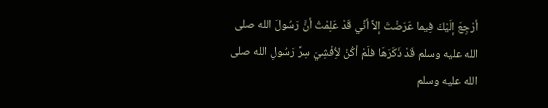أرْجِعَ إلَيْكَ فِيما عَرَضْتَ إلاَّ أنِّي قَدْ عَلِمْتُ أنَّ رَسُولَ الله صلى الله عليه وسلم قَدْ ذَكَرَهَا فلَمْ أكُنْ لاُِفْشِيَ سِرَّ رَسُولِ الله صلى الله عليه وسلم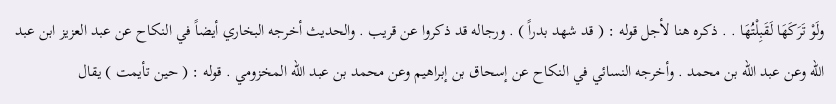ولَوْ تَرَكَهَا لَقَبِلْتُهَا . . ذكره هنا لأجل قوله : ( قد شهد بدراً ) . ورجاله قد ذكروا عن قريب . والحديث أخرجه البخاري أيضاً في النكاح عن عبد العزيز ابن عبد الله وعن عبد الله بن محمد . وأخرجه النسائي في النكاح عن إسحاق بن إبراهيم وعن محمد بن عبد الله المخزومي . قوله : ( حين تأيمت ) يقال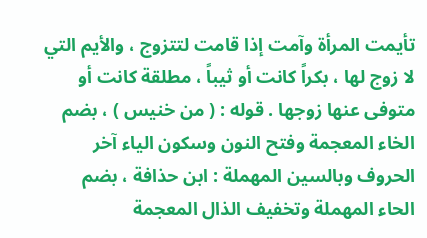تأيمت المرأة وآمت إذا قامت لتتزوج ، والأيم التي لا زوج لها ، بكراً كانت أو ثيباً ، مطلقة كانت أو متوفى عنها زوجها . قوله : ( من خنيس ) ، بضم الخاء المعجمة وفتح النون وسكون الياء آخر الحروف وبالسين المهملة : ابن حذافة ، بضم الحاء المهملة وتخفيف الذال المعجمة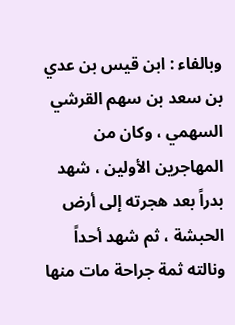وبالفاء : ابن قيس بن عدي بن سعد بن سهم القرشي السهمي ، وكان من المهاجرين الأولين ، شهد بدراً بعد هجرته إلى أرض الحبشة ، ثم شهد أحداً ونالته ثمة جراحة مات منها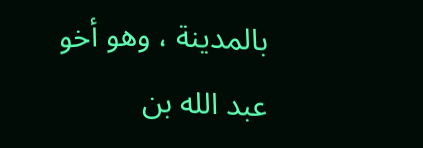بالمدينة ، وهو أخو عبد الله بن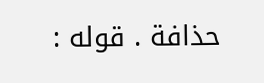حذافة . قوله :